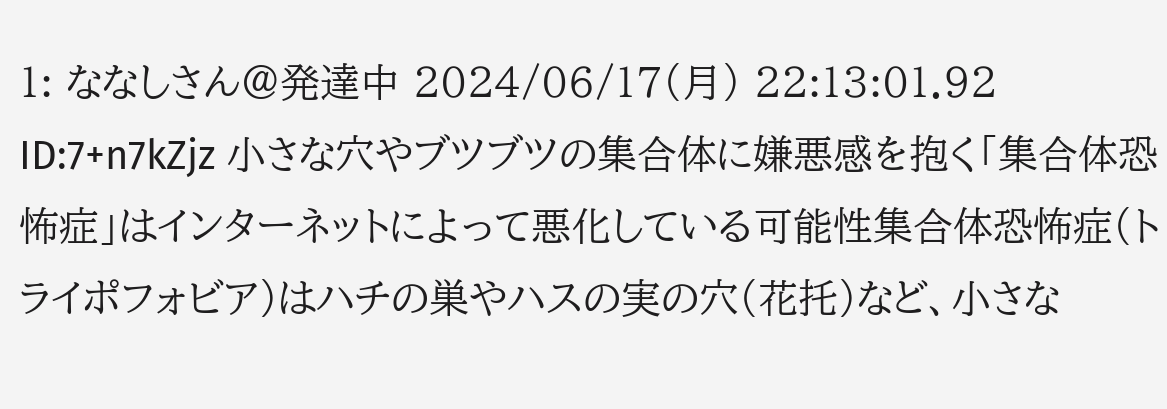1: ななしさん@発達中 2024/06/17(月) 22:13:01.92 ID:7+n7kZjz 小さな穴やブツブツの集合体に嫌悪感を抱く「集合体恐怖症」はインターネットによって悪化している可能性集合体恐怖症(トライポフォビア)はハチの巣やハスの実の穴(花托)など、小さな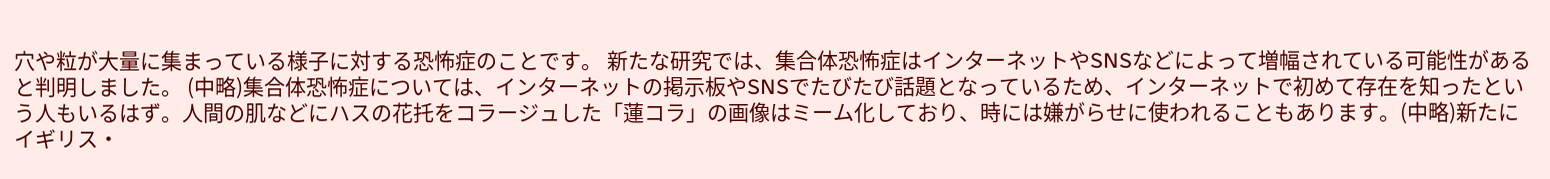穴や粒が大量に集まっている様子に対する恐怖症のことです。 新たな研究では、集合体恐怖症はインターネットやSNSなどによって増幅されている可能性があると判明しました。 (中略)集合体恐怖症については、インターネットの掲示板やSNSでたびたび話題となっているため、インターネットで初めて存在を知ったという人もいるはず。人間の肌などにハスの花托をコラージュした「蓮コラ」の画像はミーム化しており、時には嫌がらせに使われることもあります。(中略)新たにイギリス・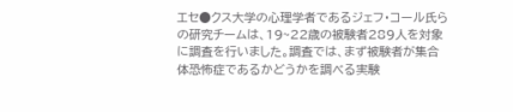エセ●クス大学の心理学者であるジェフ・コール氏らの研究チームは、19~22歳の被験者289人を対象に調査を行いました。調査では、まず被験者が集合体恐怖症であるかどうかを調べる実験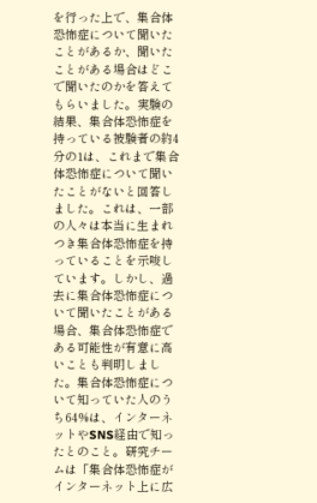を行った上で、集合体恐怖症について聞いたことがあるか、聞いたことがある場合はどこで聞いたのかを答えてもらいました。実験の結果、集合体恐怖症を持っている被験者の約4分の1は、これまで集合体恐怖症について聞いたことがないと回答しました。これは、一部の人々は本当に生まれつき集合体恐怖症を持っていることを示唆しています。しかし、過去に集合体恐怖症について聞いたことがある場合、集合体恐怖症である可能性が有意に高いことも判明しました。集合体恐怖症について知っていた人のうち64%は、インターネットやSNS経由で知ったとのこと。研究チームは「集合体恐怖症がインターネット上に広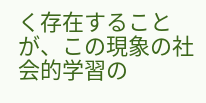く存在することが、この現象の社会的学習の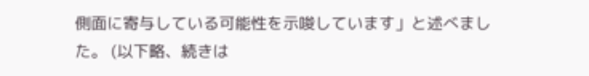側面に寄与している可能性を示唆しています」と述べました。 (以下略、続きは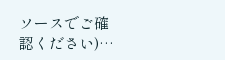ソースでご確認ください)…